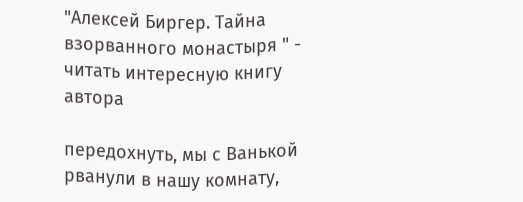"Алексей Биргер. Тайна взорванного монастыря " - читать интересную книгу автора

передохнуть, мы с Ванькой рванули в нашу комнату,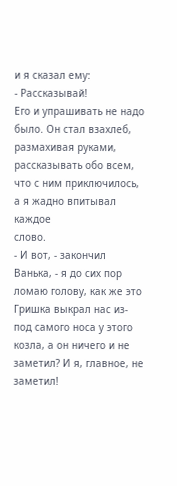и я сказал ему:
- Рассказывай!
Его и упрашивать не надо было. Он стал взахлеб, размахивая руками,
рассказывать обо всем, что с ним приключилось, а я жадно впитывал каждое
слово.
- И вот, - закончил Ванька, - я до сих пор ломаю голову, как же это
Гришка выкрал нас из-под самого носа у этого козла, а он ничего и не
заметил? И я, главное, не заметил!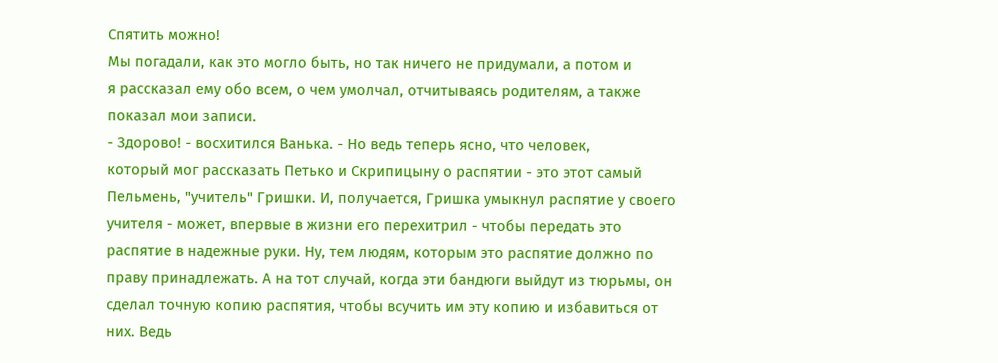Спятить можно!
Мы погадали, как это могло быть, но так ничего не придумали, а потом и
я рассказал ему обо всем, о чем умолчал, отчитываясь родителям, а также
показал мои записи.
- Здорово! - восхитился Ванька. - Но ведь теперь ясно, что человек,
который мог рассказать Петько и Скрипицыну о распятии - это этот самый
Пельмень, "учитель" Гришки. И, получается, Гришка умыкнул распятие у своего
учителя - может, впервые в жизни его перехитрил - чтобы передать это
распятие в надежные руки. Ну, тем людям, которым это распятие должно по
праву принадлежать. А на тот случай, когда эти бандюги выйдут из тюрьмы, он
сделал точную копию распятия, чтобы всучить им эту копию и избавиться от
них. Ведь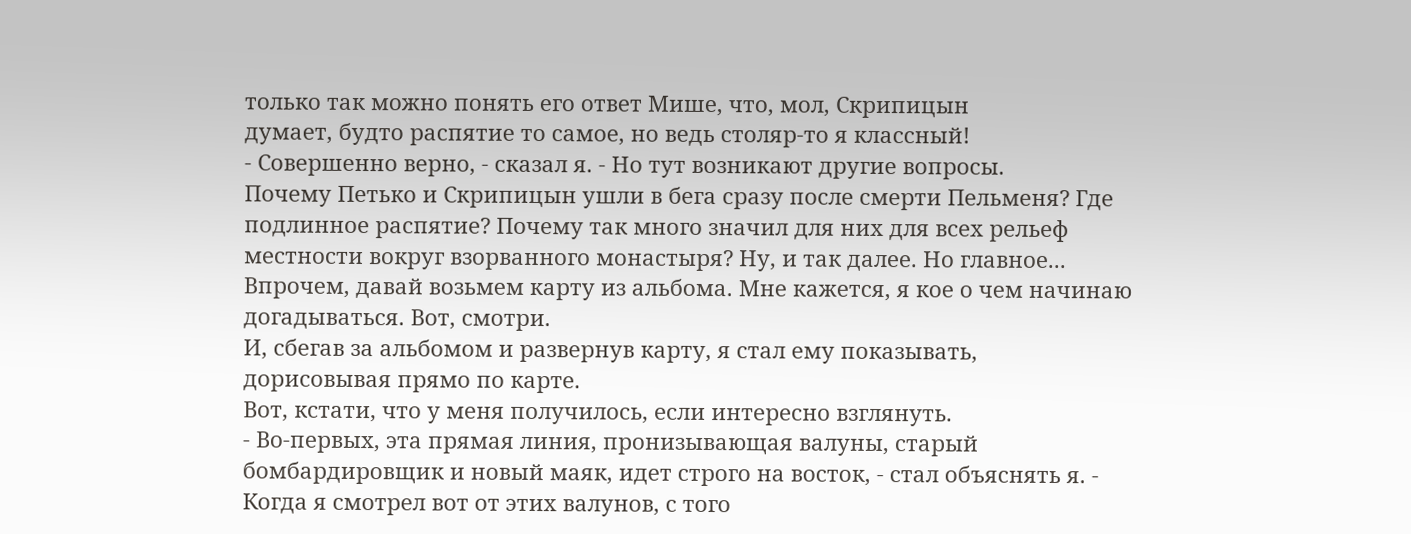только так можно понять его ответ Мише, что, мол, Скрипицын
думает, будто распятие то самое, но ведь столяр-то я классный!
- Совершенно верно, - сказал я. - Но тут возникают другие вопросы.
Почему Петько и Скрипицын ушли в бега сразу после смерти Пельменя? Где
подлинное распятие? Почему так много значил для них для всех рельеф
местности вокруг взорванного монастыря? Ну, и так далее. Но главное...
Впрочем, давай возьмем карту из альбома. Мне кажется, я кое о чем начинаю
догадываться. Вот, смотри.
И, сбегав за альбомом и развернув карту, я стал ему показывать,
дорисовывая прямо по карте.
Вот, кстати, что у меня получилось, если интересно взглянуть.
- Во-первых, эта прямая линия, пронизывающая валуны, старый
бомбардировщик и новый маяк, идет строго на восток, - стал объяснять я. -
Когда я смотрел вот от этих валунов, с того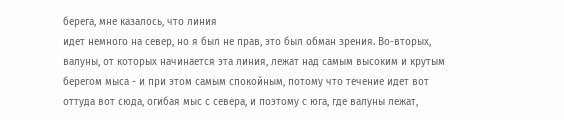берега, мне казалось, что линия
идет немного на север, но я был не прав, это был обман зрения. Во-вторых,
валуны, от которых начинается эта линия, лежат над самым высоким и крутым
берегом мыса - и при этом самым спокойным, потому что течение идет вот
оттуда вот сюда, огибая мыс с севера, и поэтому с юга, где валуны лежат,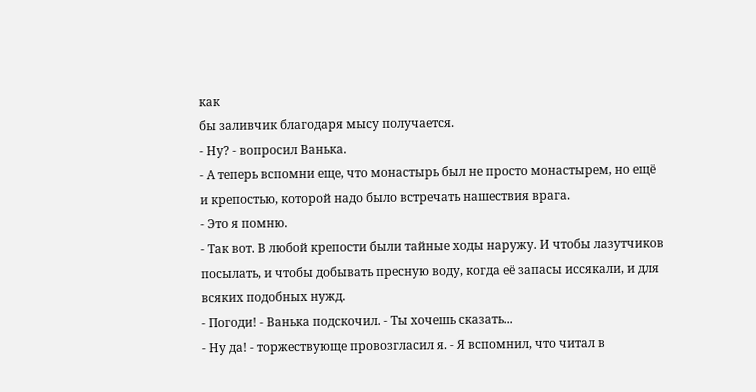как
бы заливчик благодаря мысу получается.
- Ну? - вопросил Ванька.
- А теперь вспомни еще, что монастырь был не просто монастырем, но ещё
и крепостью, которой надо было встречать нашествия врага.
- Это я помню.
- Так вот. В любой крепости были тайные ходы наружу. И чтобы лазутчиков
посылать, и чтобы добывать пресную воду, когда её запасы иссякали, и для
всяких подобных нужд.
- Погоди! - Ванька подскочил. - Ты хочешь сказать...
- Ну да! - торжествующе провозгласил я. - Я вспомнил, что читал в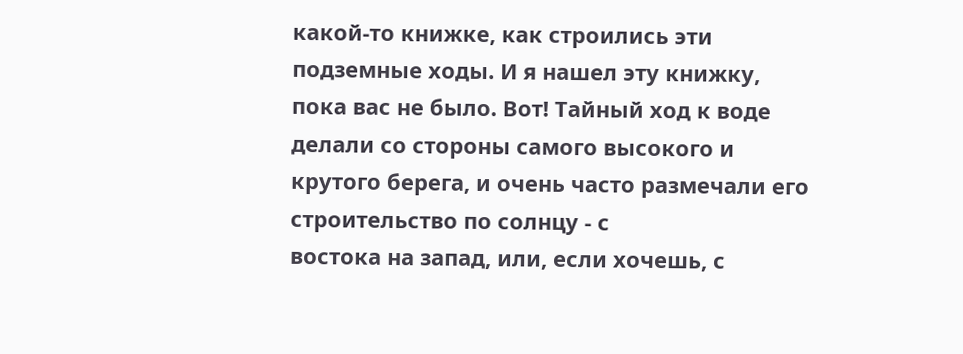какой-то книжке, как строились эти подземные ходы. И я нашел эту книжку,
пока вас не было. Вот! Тайный ход к воде делали со стороны самого высокого и
крутого берега, и очень часто размечали его строительство по солнцу - с
востока на запад, или, если хочешь, с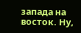запада на восток. Ну,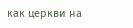как церкви на